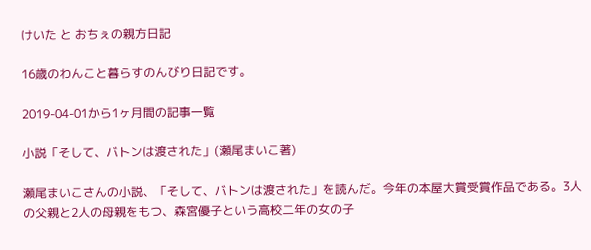けいた と おちぇの親方日記

16歳のわんこと暮らすのんびり日記です。

2019-04-01から1ヶ月間の記事一覧

小説「そして、バトンは渡された」(瀬尾まいこ著)

瀬尾まいこさんの小説、「そして、バトンは渡された」を読んだ。今年の本屋大賞受賞作品である。3人の父親と2人の母親をもつ、森宮優子という高校二年の女の子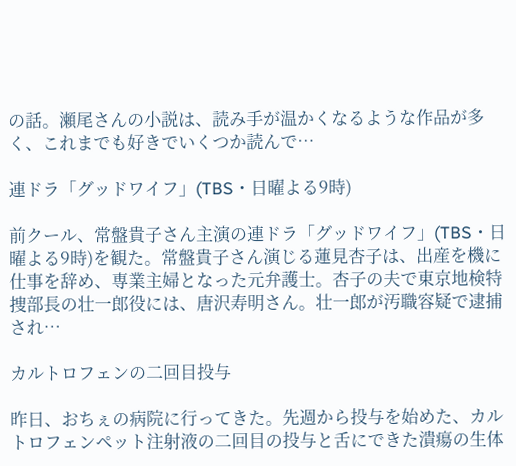の話。瀬尾さんの小説は、読み手が温かくなるような作品が多く、これまでも好きでいくつか読んで…

連ドラ「グッドワイフ」(TBS・日曜よる9時)

前クール、常盤貴子さん主演の連ドラ「グッドワイフ」(TBS・日曜よる9時)を観た。常盤貴子さん演じる蓮見杏子は、出産を機に仕事を辞め、専業主婦となった元弁護士。杏子の夫で東京地検特捜部長の壮一郎役には、唐沢寿明さん。壮一郎が汚職容疑で逮捕され…

カルトロフェンの二回目投与

昨日、おちぇの病院に行ってきた。先週から投与を始めた、カルトロフェンペット注射液の二回目の投与と舌にできた潰瘍の生体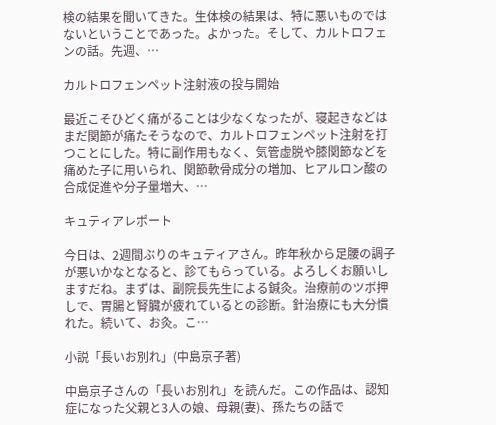検の結果を聞いてきた。生体検の結果は、特に悪いものではないということであった。よかった。そして、カルトロフェンの話。先週、…

カルトロフェンペット注射液の投与開始

最近こそひどく痛がることは少なくなったが、寝起きなどはまだ関節が痛たそうなので、カルトロフェンペット注射を打つことにした。特に副作用もなく、気管虚脱や膝関節などを痛めた子に用いられ、関節軟骨成分の増加、ヒアルロン酸の合成促進や分子量増大、…

キュティアレポート

今日は、2週間ぶりのキュティアさん。昨年秋から足腰の調子が悪いかなとなると、診てもらっている。よろしくお願いしますだね。まずは、副院長先生による鍼灸。治療前のツボ押しで、胃腸と腎臓が疲れているとの診断。針治療にも大分慣れた。続いて、お灸。こ…

小説「長いお別れ」(中島京子著)

中島京子さんの「長いお別れ」を読んだ。この作品は、認知症になった父親と3人の娘、母親(妻)、孫たちの話で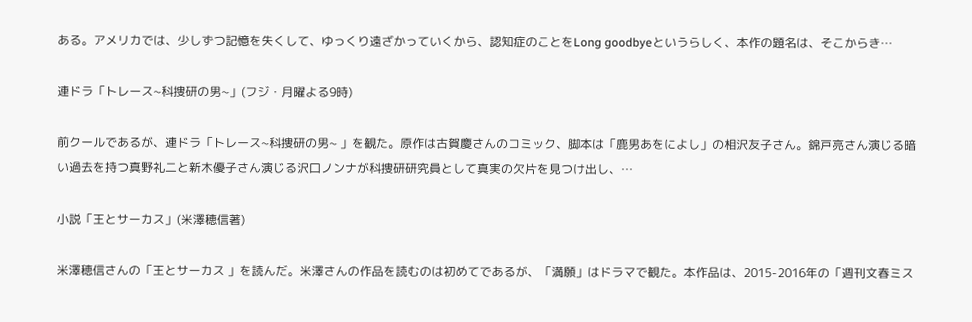ある。アメリカでは、少しずつ記憶を失くして、ゆっくり遠ざかっていくから、認知症のことをLong goodbyeというらしく、本作の題名は、そこからき…

連ドラ「トレース~科捜研の男~」(フジ・月曜よる9時)

前クールであるが、連ドラ「トレース~科捜研の男~ 」を観た。原作は古賀慶さんのコミック、脚本は「鹿男あをによし」の相沢友子さん。錦戸亮さん演じる暗い過去を持つ真野礼二と新木優子さん演じる沢口ノンナが科捜研研究員として真実の欠片を見つけ出し、…

小説「王とサーカス」(米澤穂信著)

米澤穂信さんの「王とサーカス 」を読んだ。米澤さんの作品を読むのは初めてであるが、「満願」はドラマで観た。本作品は、2015-2016年の「週刊文春ミス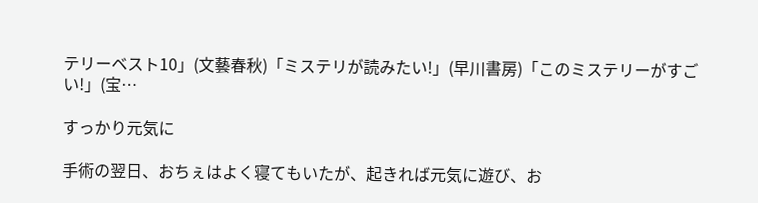テリーベスト10」(文藝春秋)「ミステリが読みたい!」(早川書房)「このミステリーがすごい!」(宝…

すっかり元気に

手術の翌日、おちぇはよく寝てもいたが、起きれば元気に遊び、お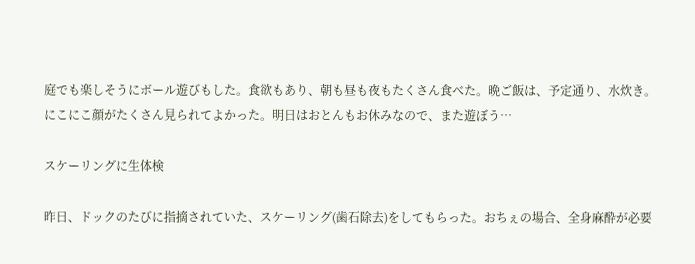庭でも楽しそうにボール遊びもした。食欲もあり、朝も昼も夜もたくさん食べた。晩ご飯は、予定通り、水炊き。にこにこ顔がたくさん見られてよかった。明日はおとんもお休みなので、また遊ぼう…

スケーリングに生体検

昨日、ドックのたびに指摘されていた、スケーリング(歯石除去)をしてもらった。おちぇの場合、全身麻酔が必要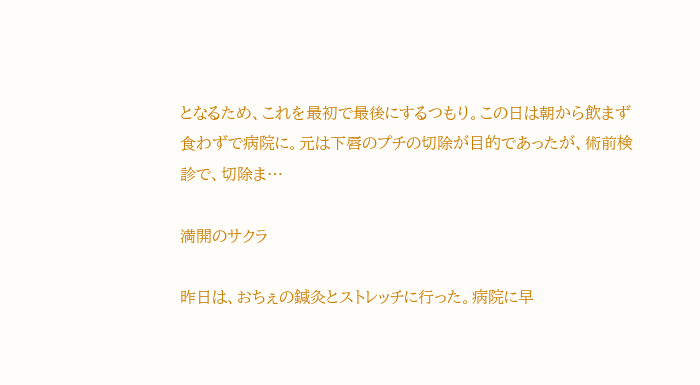となるため、これを最初で最後にするつもり。この日は朝から飲まず食わずで病院に。元は下唇のプチの切除が目的であったが、術前検診で、切除ま…

満開のサクラ

昨日は、おちぇの鍼灸とストレッチに行った。病院に早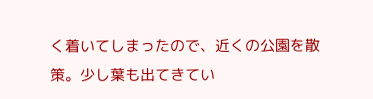く着いてしまったので、近くの公園を散策。少し葉も出てきてい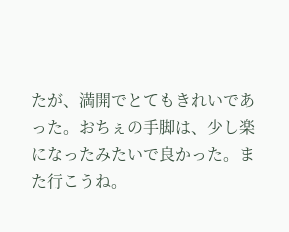たが、満開でとてもきれいであった。おちぇの手脚は、少し楽になったみたいで良かった。また行こうね。